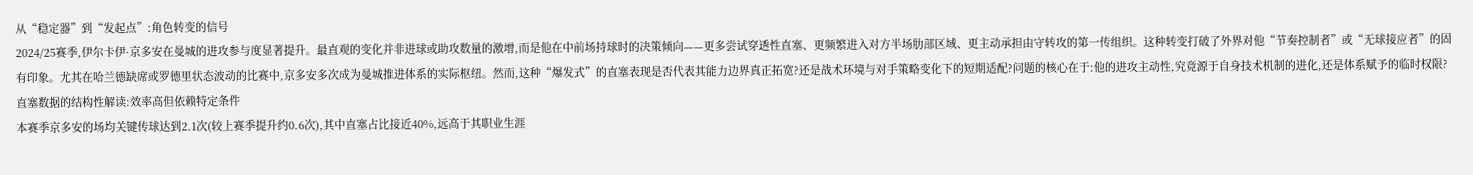从“稳定器”到“发起点”:角色转变的信号
2024/25赛季,伊尔卡伊·京多安在曼城的进攻参与度显著提升。最直观的变化并非进球或助攻数量的激增,而是他在中前场持球时的决策倾向——更多尝试穿透性直塞、更频繁进入对方半场肋部区域、更主动承担由守转攻的第一传组织。这种转变打破了外界对他“节奏控制者”或“无球接应者”的固有印象。尤其在哈兰德缺席或罗德里状态波动的比赛中,京多安多次成为曼城推进体系的实际枢纽。然而,这种“爆发式”的直塞表现是否代表其能力边界真正拓宽?还是战术环境与对手策略变化下的短期适配?问题的核心在于:他的进攻主动性,究竟源于自身技术机制的进化,还是体系赋予的临时权限?
直塞数据的结构性解读:效率高但依赖特定条件
本赛季京多安的场均关键传球达到2.1次(较上赛季提升约0.6次),其中直塞占比接近40%,远高于其职业生涯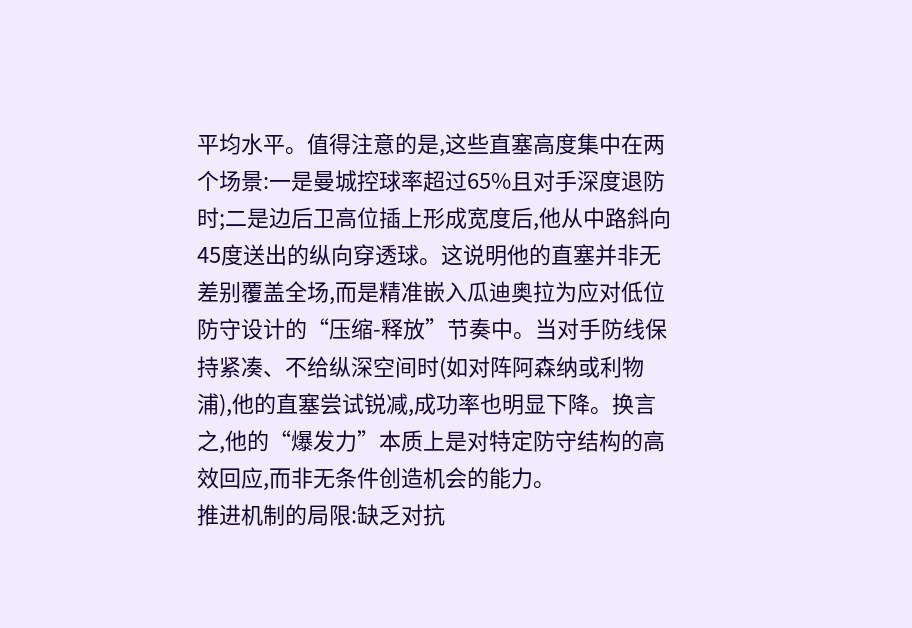平均水平。值得注意的是,这些直塞高度集中在两个场景:一是曼城控球率超过65%且对手深度退防时;二是边后卫高位插上形成宽度后,他从中路斜向45度送出的纵向穿透球。这说明他的直塞并非无差别覆盖全场,而是精准嵌入瓜迪奥拉为应对低位防守设计的“压缩-释放”节奏中。当对手防线保持紧凑、不给纵深空间时(如对阵阿森纳或利物浦),他的直塞尝试锐减,成功率也明显下降。换言之,他的“爆发力”本质上是对特定防守结构的高效回应,而非无条件创造机会的能力。
推进机制的局限:缺乏对抗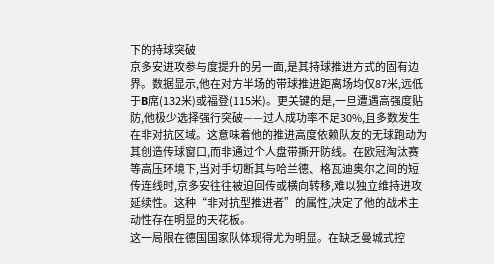下的持球突破
京多安进攻参与度提升的另一面,是其持球推进方式的固有边界。数据显示,他在对方半场的带球推进距离场均仅87米,远低于B席(132米)或福登(115米)。更关键的是,一旦遭遇高强度贴防,他极少选择强行突破——过人成功率不足30%,且多数发生在非对抗区域。这意味着他的推进高度依赖队友的无球跑动为其创造传球窗口,而非通过个人盘带撕开防线。在欧冠淘汰赛等高压环境下,当对手切断其与哈兰德、格瓦迪奥尔之间的短传连线时,京多安往往被迫回传或横向转移,难以独立维持进攻延续性。这种“非对抗型推进者”的属性,决定了他的战术主动性存在明显的天花板。
这一局限在德国国家队体现得尤为明显。在缺乏曼城式控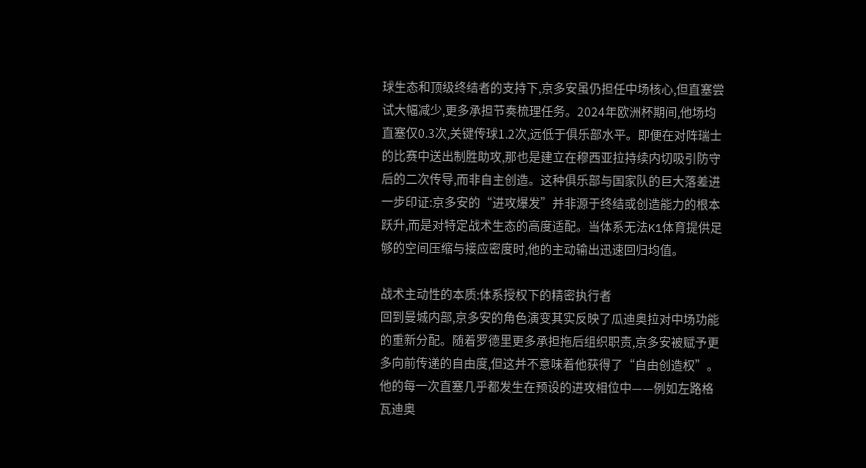球生态和顶级终结者的支持下,京多安虽仍担任中场核心,但直塞尝试大幅减少,更多承担节奏梳理任务。2024年欧洲杯期间,他场均直塞仅0.3次,关键传球1.2次,远低于俱乐部水平。即便在对阵瑞士的比赛中送出制胜助攻,那也是建立在穆西亚拉持续内切吸引防守后的二次传导,而非自主创造。这种俱乐部与国家队的巨大落差进一步印证:京多安的“进攻爆发”并非源于终结或创造能力的根本跃升,而是对特定战术生态的高度适配。当体系无法K1体育提供足够的空间压缩与接应密度时,他的主动输出迅速回归均值。

战术主动性的本质:体系授权下的精密执行者
回到曼城内部,京多安的角色演变其实反映了瓜迪奥拉对中场功能的重新分配。随着罗德里更多承担拖后组织职责,京多安被赋予更多向前传递的自由度,但这并不意味着他获得了“自由创造权”。他的每一次直塞几乎都发生在预设的进攻相位中——例如左路格瓦迪奥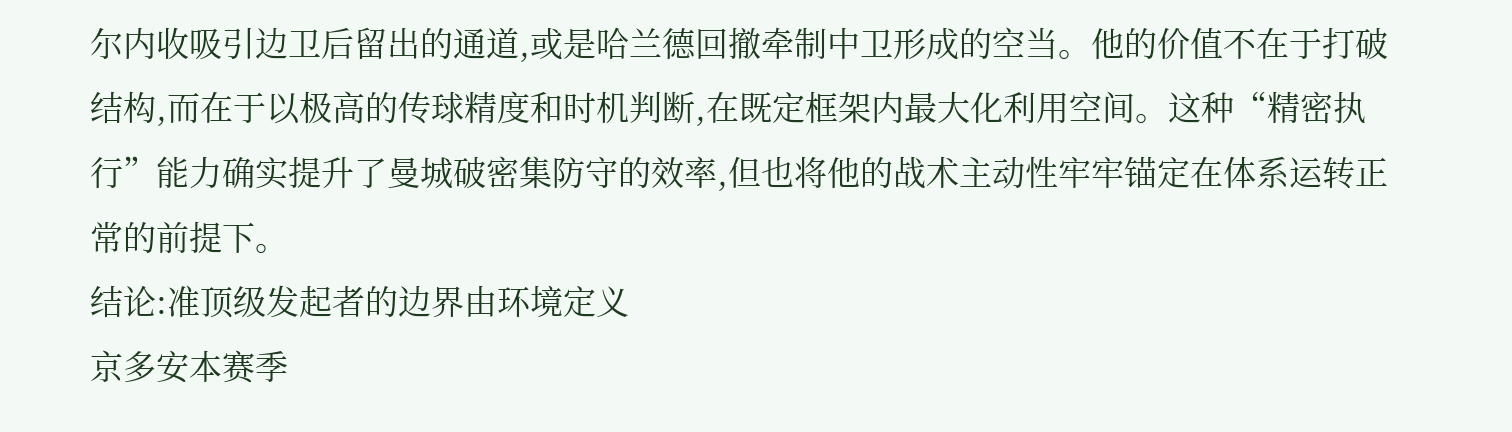尔内收吸引边卫后留出的通道,或是哈兰德回撤牵制中卫形成的空当。他的价值不在于打破结构,而在于以极高的传球精度和时机判断,在既定框架内最大化利用空间。这种“精密执行”能力确实提升了曼城破密集防守的效率,但也将他的战术主动性牢牢锚定在体系运转正常的前提下。
结论:准顶级发起者的边界由环境定义
京多安本赛季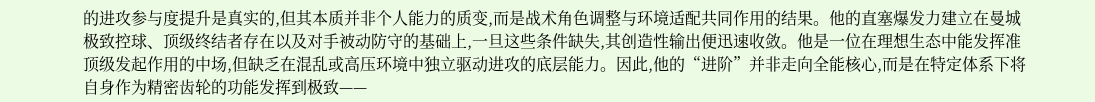的进攻参与度提升是真实的,但其本质并非个人能力的质变,而是战术角色调整与环境适配共同作用的结果。他的直塞爆发力建立在曼城极致控球、顶级终结者存在以及对手被动防守的基础上,一旦这些条件缺失,其创造性输出便迅速收敛。他是一位在理想生态中能发挥准顶级发起作用的中场,但缺乏在混乱或高压环境中独立驱动进攻的底层能力。因此,他的“进阶”并非走向全能核心,而是在特定体系下将自身作为精密齿轮的功能发挥到极致——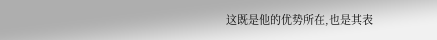这既是他的优势所在,也是其表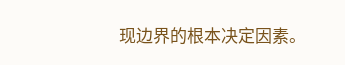现边界的根本决定因素。